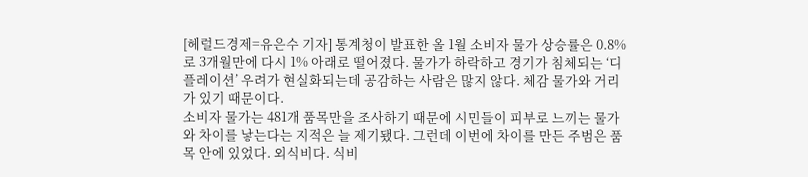[헤럴드경제=유은수 기자] 통계청이 발표한 올 1월 소비자 물가 상승률은 0.8%로 3개월만에 다시 1% 아래로 떨어졌다. 물가가 하락하고 경기가 침체되는 ‘디플레이션’ 우려가 현실화되는데 공감하는 사람은 많지 않다. 체감 물가와 거리가 있기 때문이다.
소비자 물가는 481개 품목만을 조사하기 때문에 시민들이 피부로 느끼는 물가와 차이를 낳는다는 지적은 늘 제기됐다. 그런데 이번에 차이를 만든 주범은 품목 안에 있었다. 외식비다. 식비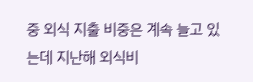중 외식 지출 비중은 계속 늘고 있는데 지난해 외식비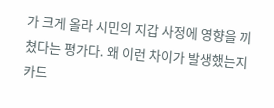가 크게 올라 시민의 지갑 사정에 영향을 끼쳤다는 평가다. 왜 이런 차이가 발생했는지 카드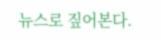뉴스로 짚어본다.